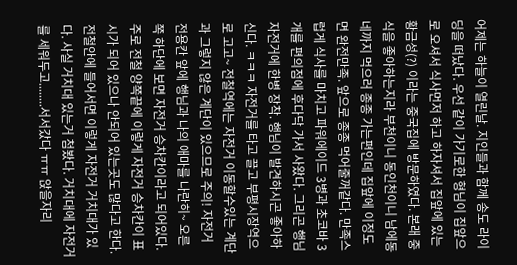어제는 하늘이 열린날. 지인들과 함께 송도 라이딩을 떠났다. 우선 같이 가기로한 형님이 집앞으로 오셔서 식사먼저 하고 하자셔서 집앞에 있는 황금성(?) 이라는 중국집에 방문하였다. 본래 중식을 좋아하는지라 부천이니 동인천이니 남에동네까지 먹으러 종종 가는편인데 집앞에 이정도면 완전만족. 앞으로 종종 먹어줄꺼같다. 만족스럽게 식사를 마치고 파워에이드 3병과 초코바 3개를 편의점에 후다닥 가서 사왔다. 그리곤 행님 자전거에 한병 장착. 행님이 발견하시곤 좋아하신다. ㅋㅋㅋ 자전거를 타고 끌고 부평시장역으로 고고~ 전철역에는 자전거 이동할수있는 계단과 그렇지 않은 계단이 있으므로 주의! 자전거 전용칸 앞에 행님과 나의 애마를 나란히~ 오른쪽 하단에 보면 자전거 승차칸이라고 되어있다. 주로 전철 양쪽끝에 이렇게 자전거 승차칸이 표시가 되어 있으나 안되어 있는곳도 많다고 한다. 전철안에 들어서면 이렇게 자전거 거치대가 있다. 사실 거치대 있는거 첨봤다. 거치대에 자전거를 세워두고........서서갔다 ㅠㅠ 앉을자리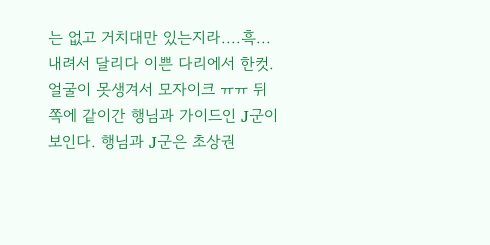는 없고 거치대만 있는지라....흑... 내려서 달리다 이쁜 다리에서 한컷. 얼굴이 못생겨서 모자이크 ㅠㅠ 뒤쪽에 같이간 행님과 가이드인 J군이 보인다. 행님과 J군은 초상권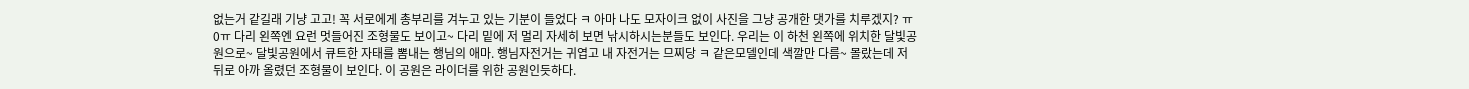없는거 같길래 기냥 고고! 꼭 서로에게 총부리를 겨누고 있는 기분이 들었다 ㅋ 아마 나도 모자이크 없이 사진을 그냥 공개한 댓가를 치루겠지? ㅠ0ㅠ 다리 왼쪽엔 요런 멋들어진 조형물도 보이고~ 다리 밑에 저 멀리 자세히 보면 낚시하시는분들도 보인다. 우리는 이 하천 왼쪽에 위치한 달빛공원으로~ 달빛공원에서 큐트한 자태를 뽐내는 행님의 애마. 행님자전거는 귀엽고 내 자전거는 므찌당 ㅋ 같은모델인데 색깔만 다름~ 몰랐는데 저 뒤로 아까 올렸던 조형물이 보인다. 이 공원은 라이더를 위한 공원인듯하다.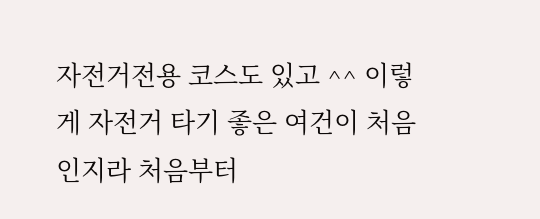자전거전용 코스도 있고 ^^ 이렇게 자전거 타기 좋은 여건이 처음인지라 처음부터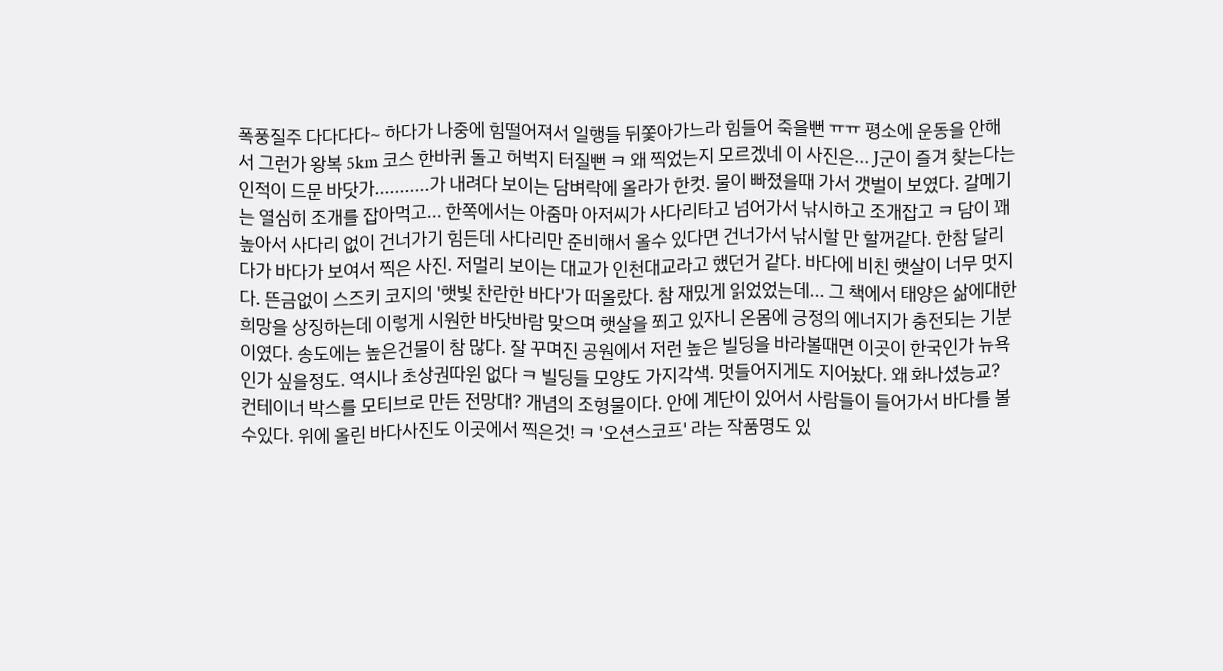폭풍질주 다다다다~ 하다가 나중에 힘떨어져서 일행들 뒤쫓아가느라 힘들어 죽을뻔 ㅠㅠ 평소에 운동을 안해서 그런가 왕복 5km 코스 한바퀴 돌고 허벅지 터질뻔 ㅋ 왜 찍었는지 모르겠네 이 사진은... J군이 즐겨 찾는다는 인적이 드문 바닷가...........가 내려다 보이는 담벼락에 올라가 한컷. 물이 빠졌을때 가서 갯벌이 보였다. 갈메기는 열심히 조개를 잡아먹고... 한쪽에서는 아줌마 아저씨가 사다리타고 넘어가서 낚시하고 조개잡고 ㅋ 담이 꽤 높아서 사다리 없이 건너가기 힘든데 사다리만 준비해서 올수 있다면 건너가서 낚시할 만 할꺼같다. 한참 달리다가 바다가 보여서 찍은 사진. 저멀리 보이는 대교가 인천대교라고 했던거 같다. 바다에 비친 햇살이 너무 멋지다. 뜬금없이 스즈키 코지의 '햇빛 찬란한 바다'가 떠올랐다. 참 재밌게 읽었었는데... 그 책에서 태양은 삶에대한 희망을 상징하는데 이렇게 시원한 바닷바람 맞으며 햇살을 쬐고 있자니 온몸에 긍정의 에너지가 충전되는 기분이였다. 송도에는 높은건물이 참 많다. 잘 꾸며진 공원에서 저런 높은 빌딩을 바라볼때면 이곳이 한국인가 뉴욕인가 싶을정도. 역시나 초상권따윈 없다 ㅋ 빌딩들 모양도 가지각색. 멋들어지게도 지어놨다. 왜 화나셨능교? 컨테이너 박스를 모티브로 만든 전망대? 개념의 조형물이다. 안에 계단이 있어서 사람들이 들어가서 바다를 볼수있다. 위에 올린 바다사진도 이곳에서 찍은것! ㅋ '오션스코프' 라는 작품명도 있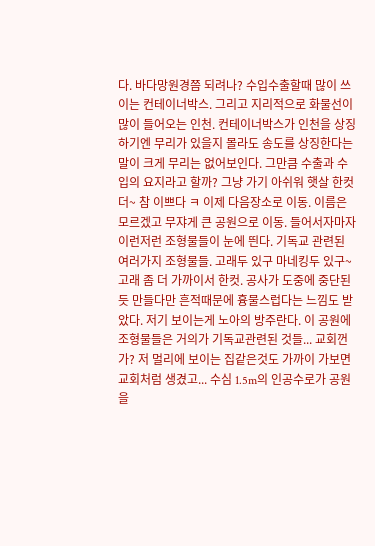다. 바다망원경쯤 되려나? 수입수출할때 많이 쓰이는 컨테이너박스. 그리고 지리적으로 화물선이 많이 들어오는 인천. 컨테이너박스가 인천을 상징하기엔 무리가 있을지 몰라도 송도를 상징한다는 말이 크게 무리는 없어보인다. 그만큼 수출과 수입의 요지라고 할까? 그냥 가기 아쉬워 햇살 한컷더~ 참 이쁘다 ㅋ 이제 다음장소로 이동. 이름은 모르겠고 무쟈게 큰 공원으로 이동. 들어서자마자 이런저런 조형물들이 눈에 띈다. 기독교 관련된 여러가지 조형물들. 고래두 있구 마네킹두 있구~ 고래 좀 더 가까이서 한컷. 공사가 도중에 중단된듯 만들다만 흔적때문에 흉물스럽다는 느낌도 받았다. 저기 보이는게 노아의 방주란다. 이 공원에 조형물들은 거의가 기독교관련된 것들... 교회껀가? 저 멀리에 보이는 집같은것도 가까이 가보면 교회처럼 생겼고... 수심 1.5m의 인공수로가 공원을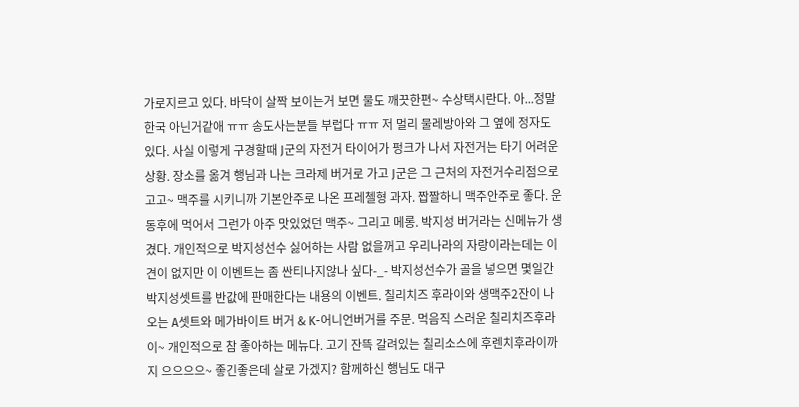가로지르고 있다. 바닥이 살짝 보이는거 보면 물도 깨끗한편~ 수상택시란다. 아...정말 한국 아닌거같애 ㅠㅠ 송도사는분들 부럽다 ㅠㅠ 저 멀리 물레방아와 그 옆에 정자도 있다. 사실 이렇게 구경할때 J군의 자전거 타이어가 펑크가 나서 자전거는 타기 어려운상황. 장소를 옮겨 행님과 나는 크라제 버거로 가고 J군은 그 근처의 자전거수리점으로 고고~ 맥주를 시키니까 기본안주로 나온 프레첼형 과자. 짭짤하니 맥주안주로 좋다. 운동후에 먹어서 그런가 아주 맛있었던 맥주~ 그리고 메롱. 박지성 버거라는 신메뉴가 생겼다. 개인적으로 박지성선수 싫어하는 사람 없을꺼고 우리나라의 자랑이라는데는 이견이 없지만 이 이벤트는 좀 싼티나지않나 싶다-_- 박지성선수가 골을 넣으면 몇일간 박지성셋트를 반값에 판매한다는 내용의 이벤트. 칠리치즈 후라이와 생맥주2잔이 나오는 A셋트와 메가바이트 버거 & K-어니언버거를 주문. 먹음직 스러운 칠리치즈후라이~ 개인적으로 참 좋아하는 메뉴다. 고기 잔뜩 갈려있는 칠리소스에 후렌치후라이까지 으으으으~ 좋긴좋은데 살로 가겠지? 함께하신 행님도 대구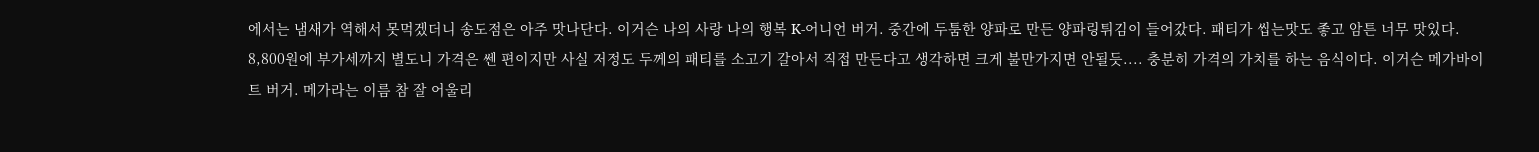에서는 냄새가 역해서 못먹겠더니 송도점은 아주 맛나단다. 이거슨 나의 사랑 나의 행복 K-어니언 버거. 중간에 두툼한 양파로 만든 양파링튀김이 들어갔다. 패티가 씹는맛도 좋고 암튼 너무 맛있다. 8,800원에 부가세까지 별도니 가격은 쎈 편이지만 사실 저정도 두께의 패티를 소고기 갈아서 직접 만든다고 생각하면 크게 불만가지면 안될듯.... 충분히 가격의 가치를 하는 음식이다. 이거슨 메가바이트 버거. 메가라는 이름 참 잘 어울리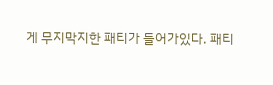게 무지막지한 패티가 들어가있다. 패티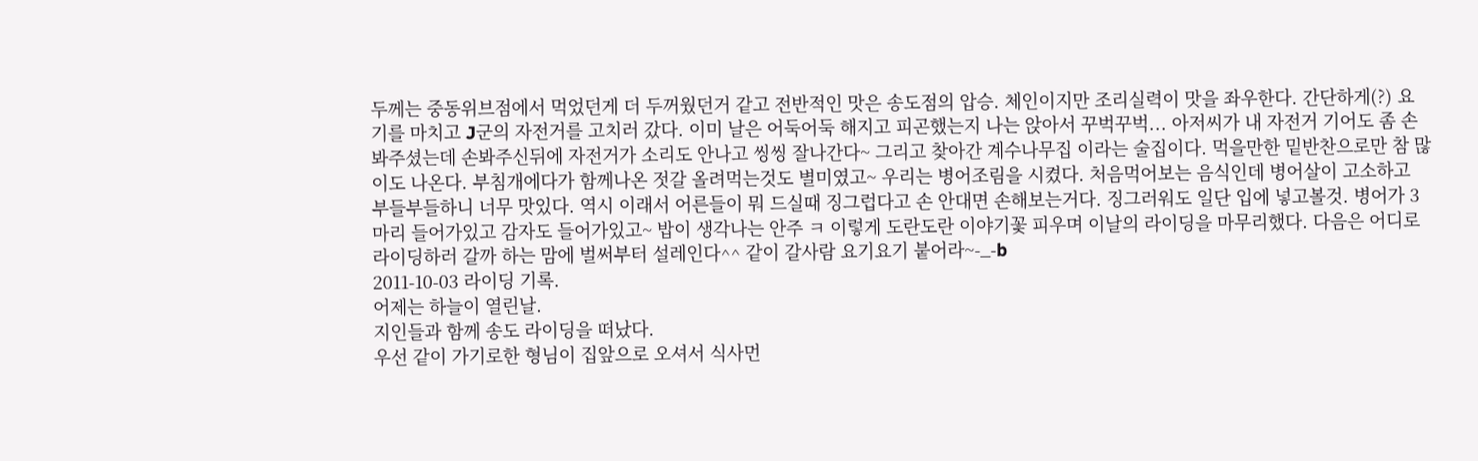두께는 중동위브점에서 먹었던게 더 두꺼웠던거 같고 전반적인 맛은 송도점의 압승. 체인이지만 조리실력이 맛을 좌우한다. 간단하게(?) 요기를 마치고 J군의 자전거를 고치러 갔다. 이미 날은 어둑어둑 해지고 피곤했는지 나는 앉아서 꾸벅꾸벅... 아저씨가 내 자전거 기어도 좀 손봐주셨는데 손봐주신뒤에 자전거가 소리도 안나고 씽씽 잘나간다~ 그리고 찾아간 계수나무집 이라는 술집이다. 먹을만한 밑반찬으로만 참 많이도 나온다. 부침개에다가 함께나온 젓갈 올려먹는것도 별미였고~ 우리는 병어조림을 시켰다. 처음먹어보는 음식인데 병어살이 고소하고 부들부들하니 너무 맛있다. 역시 이래서 어른들이 뭐 드실때 징그럽다고 손 안대면 손해보는거다. 징그러워도 일단 입에 넣고볼것. 병어가 3마리 들어가있고 감자도 들어가있고~ 밥이 생각나는 안주 ㅋ 이렇게 도란도란 이야기꽃 피우며 이날의 라이딩을 마무리했다. 다음은 어디로 라이딩하러 갈까 하는 맘에 벌써부터 설레인다^^ 같이 갈사람 요기요기 붙어라~-_-b
2011-10-03 라이딩 기록.
어제는 하늘이 열린날.
지인들과 함께 송도 라이딩을 떠났다.
우선 같이 가기로한 형님이 집앞으로 오셔서 식사먼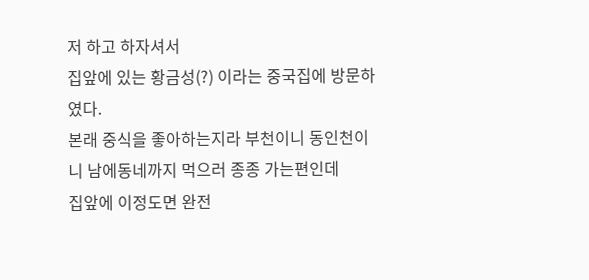저 하고 하자셔서
집앞에 있는 황금성(?) 이라는 중국집에 방문하였다.
본래 중식을 좋아하는지라 부천이니 동인천이니 남에동네까지 먹으러 종종 가는편인데
집앞에 이정도면 완전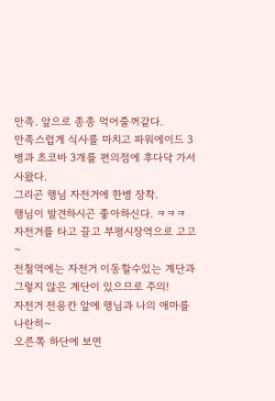만족. 앞으로 종종 먹어줄꺼같다.
만족스럽게 식사를 마치고 파워에이드 3병과 초코바 3개를 편의점에 후다닥 가서 사왔다.
그리곤 행님 자전거에 한병 장착.
행님이 발견하시곤 좋아하신다. ㅋㅋㅋ
자전거를 타고 끌고 부평시장역으로 고고~
전철역에는 자전거 이동할수있는 계단과 그렇지 않은 계단이 있으므로 주의!
자전거 전용칸 앞에 행님과 나의 애마를 나란히~
오른쪽 하단에 보면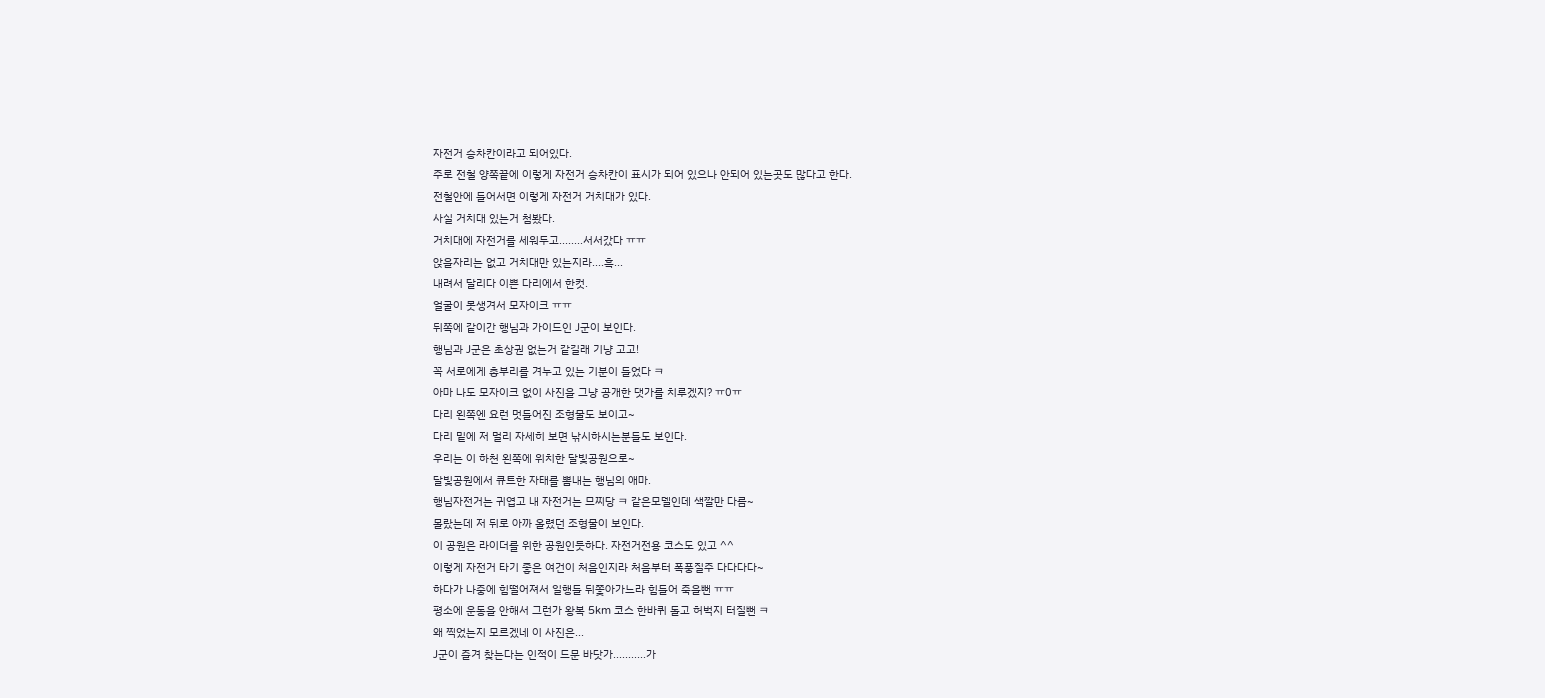자전거 승차칸이라고 되어있다.
주로 전철 양쪽끝에 이렇게 자전거 승차칸이 표시가 되어 있으나 안되어 있는곳도 많다고 한다.
전철안에 들어서면 이렇게 자전거 거치대가 있다.
사실 거치대 있는거 첨봤다.
거치대에 자전거를 세워두고........서서갔다 ㅠㅠ
앉을자리는 없고 거치대만 있는지라....흑...
내려서 달리다 이쁜 다리에서 한컷.
얼굴이 못생겨서 모자이크 ㅠㅠ
뒤쪽에 같이간 행님과 가이드인 J군이 보인다.
행님과 J군은 초상권 없는거 같길래 기냥 고고!
꼭 서로에게 총부리를 겨누고 있는 기분이 들었다 ㅋ
아마 나도 모자이크 없이 사진을 그냥 공개한 댓가를 치루겠지? ㅠ0ㅠ
다리 왼쪽엔 요런 멋들어진 조형물도 보이고~
다리 밑에 저 멀리 자세히 보면 낚시하시는분들도 보인다.
우리는 이 하천 왼쪽에 위치한 달빛공원으로~
달빛공원에서 큐트한 자태를 뽐내는 행님의 애마.
행님자전거는 귀엽고 내 자전거는 므찌당 ㅋ 같은모델인데 색깔만 다름~
몰랐는데 저 뒤로 아까 올렸던 조형물이 보인다.
이 공원은 라이더를 위한 공원인듯하다. 자전거전용 코스도 있고 ^^
이렇게 자전거 타기 좋은 여건이 처음인지라 처음부터 폭풍질주 다다다다~
하다가 나중에 힘떨어져서 일행들 뒤쫓아가느라 힘들어 죽을뻔 ㅠㅠ
평소에 운동을 안해서 그런가 왕복 5km 코스 한바퀴 돌고 허벅지 터질뻔 ㅋ
왜 찍었는지 모르겠네 이 사진은...
J군이 즐겨 찾는다는 인적이 드문 바닷가...........가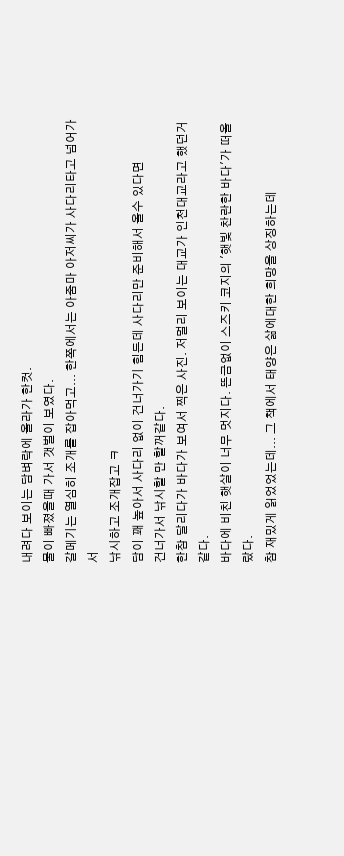내려다 보이는 담벼락에 올라가 한컷.
물이 빠졌을때 가서 갯벌이 보였다.
갈메기는 열심히 조개를 잡아먹고... 한쪽에서는 아줌마 아저씨가 사다리타고 넘어가서
낚시하고 조개잡고 ㅋ
담이 꽤 높아서 사다리 없이 건너가기 힘든데 사다리만 준비해서 올수 있다면
건너가서 낚시할 만 할꺼같다.
한참 달리다가 바다가 보여서 찍은 사진. 저멀리 보이는 대교가 인천대교라고 했던거 같다.
바다에 비친 햇살이 너무 멋지다. 뜬금없이 스즈키 코지의 '햇빛 찬란한 바다'가 떠올랐다.
참 재밌게 읽었었는데... 그 책에서 태양은 삶에대한 희망을 상징하는데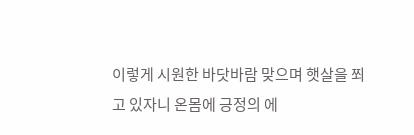이렇게 시원한 바닷바람 맞으며 햇살을 쬐고 있자니 온몸에 긍정의 에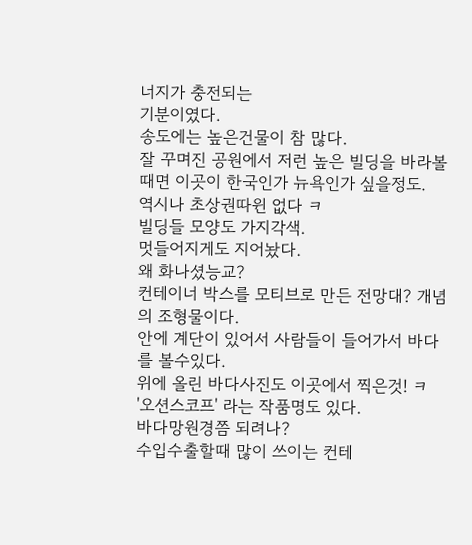너지가 충전되는
기분이였다.
송도에는 높은건물이 참 많다.
잘 꾸며진 공원에서 저런 높은 빌딩을 바라볼때면 이곳이 한국인가 뉴욕인가 싶을정도.
역시나 초상권따윈 없다 ㅋ
빌딩들 모양도 가지각색.
멋들어지게도 지어놨다.
왜 화나셨능교?
컨테이너 박스를 모티브로 만든 전망대? 개념의 조형물이다.
안에 계단이 있어서 사람들이 들어가서 바다를 볼수있다.
위에 올린 바다사진도 이곳에서 찍은것! ㅋ
'오션스코프' 라는 작품명도 있다.
바다망원경쯤 되려나?
수입수출할때 많이 쓰이는 컨테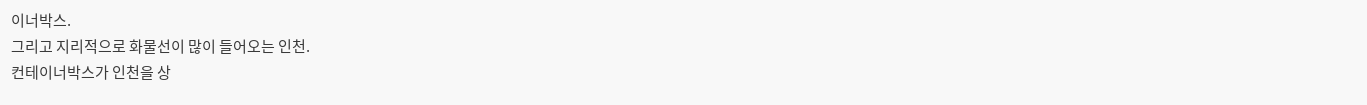이너박스.
그리고 지리적으로 화물선이 많이 들어오는 인천.
컨테이너박스가 인천을 상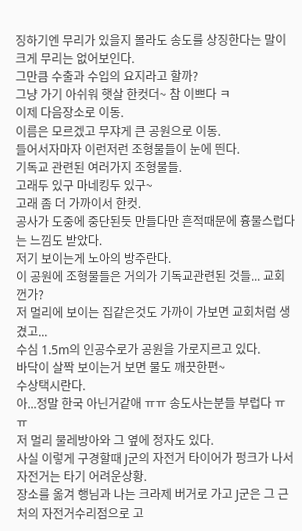징하기엔 무리가 있을지 몰라도 송도를 상징한다는 말이
크게 무리는 없어보인다.
그만큼 수출과 수입의 요지라고 할까?
그냥 가기 아쉬워 햇살 한컷더~ 참 이쁘다 ㅋ
이제 다음장소로 이동.
이름은 모르겠고 무쟈게 큰 공원으로 이동.
들어서자마자 이런저런 조형물들이 눈에 띈다.
기독교 관련된 여러가지 조형물들.
고래두 있구 마네킹두 있구~
고래 좀 더 가까이서 한컷.
공사가 도중에 중단된듯 만들다만 흔적때문에 흉물스럽다는 느낌도 받았다.
저기 보이는게 노아의 방주란다.
이 공원에 조형물들은 거의가 기독교관련된 것들... 교회껀가?
저 멀리에 보이는 집같은것도 가까이 가보면 교회처럼 생겼고...
수심 1.5m의 인공수로가 공원을 가로지르고 있다.
바닥이 살짝 보이는거 보면 물도 깨끗한편~
수상택시란다.
아...정말 한국 아닌거같애 ㅠㅠ 송도사는분들 부럽다 ㅠㅠ
저 멀리 물레방아와 그 옆에 정자도 있다.
사실 이렇게 구경할때 J군의 자전거 타이어가 펑크가 나서 자전거는 타기 어려운상황.
장소를 옮겨 행님과 나는 크라제 버거로 가고 J군은 그 근처의 자전거수리점으로 고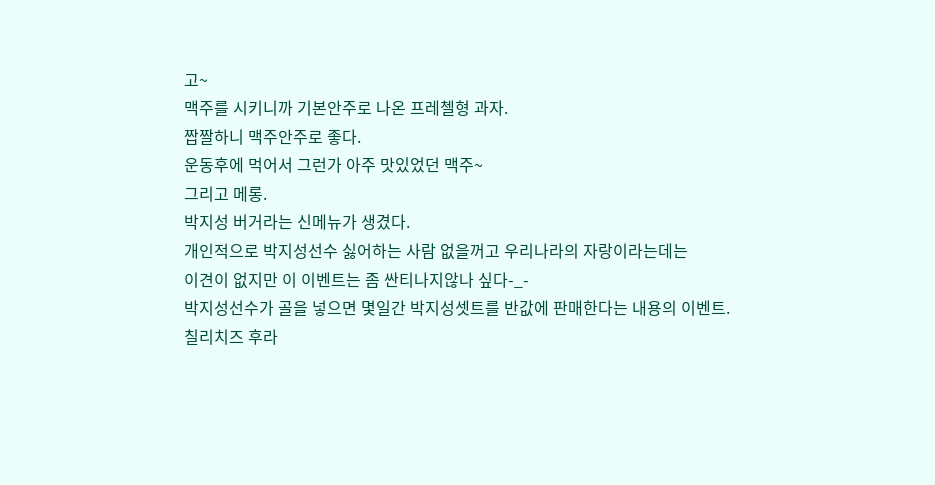고~
맥주를 시키니까 기본안주로 나온 프레첼형 과자.
짭짤하니 맥주안주로 좋다.
운동후에 먹어서 그런가 아주 맛있었던 맥주~
그리고 메롱.
박지성 버거라는 신메뉴가 생겼다.
개인적으로 박지성선수 싫어하는 사람 없을꺼고 우리나라의 자랑이라는데는
이견이 없지만 이 이벤트는 좀 싼티나지않나 싶다-_-
박지성선수가 골을 넣으면 몇일간 박지성셋트를 반값에 판매한다는 내용의 이벤트.
칠리치즈 후라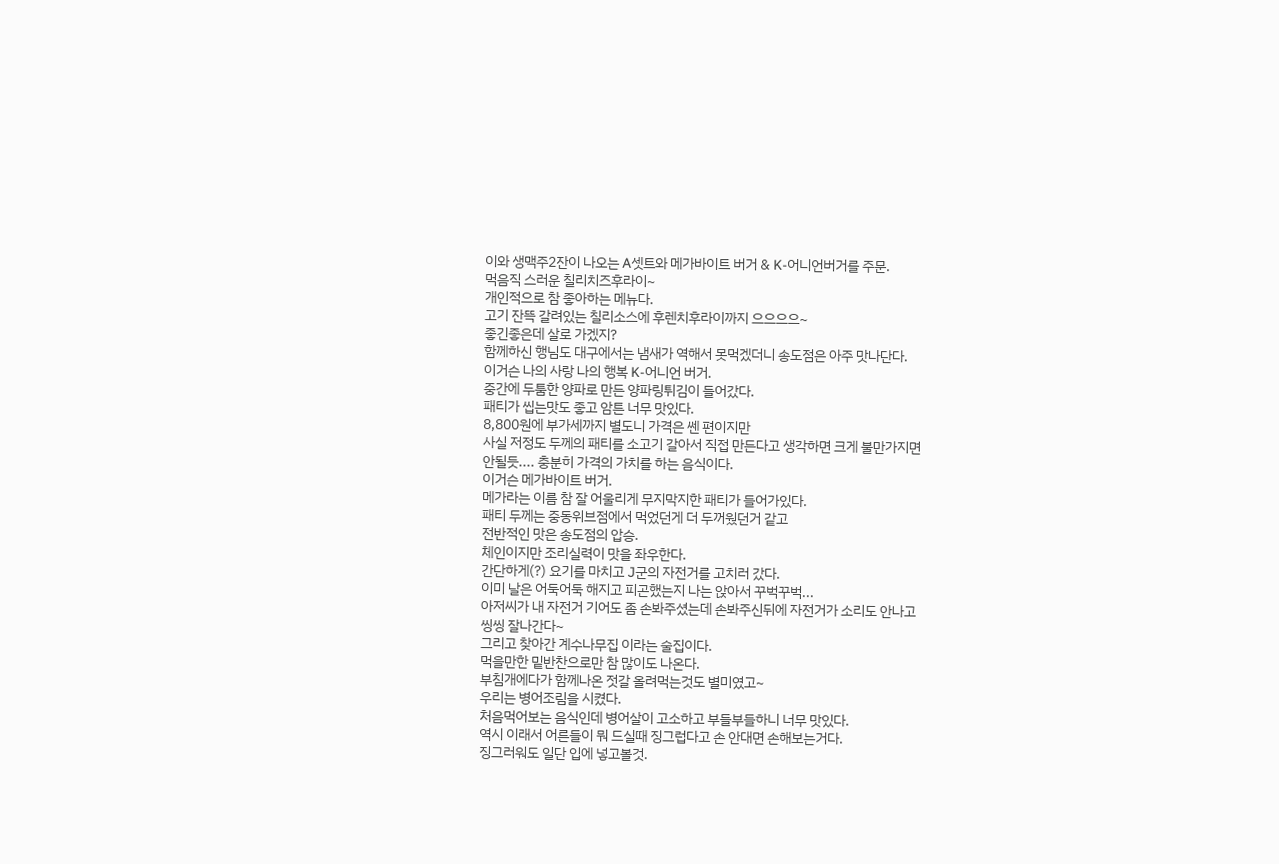이와 생맥주2잔이 나오는 A셋트와 메가바이트 버거 & K-어니언버거를 주문.
먹음직 스러운 칠리치즈후라이~
개인적으로 참 좋아하는 메뉴다.
고기 잔뜩 갈려있는 칠리소스에 후렌치후라이까지 으으으으~
좋긴좋은데 살로 가겠지?
함께하신 행님도 대구에서는 냄새가 역해서 못먹겠더니 송도점은 아주 맛나단다.
이거슨 나의 사랑 나의 행복 K-어니언 버거.
중간에 두툼한 양파로 만든 양파링튀김이 들어갔다.
패티가 씹는맛도 좋고 암튼 너무 맛있다.
8,800원에 부가세까지 별도니 가격은 쎈 편이지만
사실 저정도 두께의 패티를 소고기 갈아서 직접 만든다고 생각하면 크게 불만가지면
안될듯.... 충분히 가격의 가치를 하는 음식이다.
이거슨 메가바이트 버거.
메가라는 이름 참 잘 어울리게 무지막지한 패티가 들어가있다.
패티 두께는 중동위브점에서 먹었던게 더 두꺼웠던거 같고
전반적인 맛은 송도점의 압승.
체인이지만 조리실력이 맛을 좌우한다.
간단하게(?) 요기를 마치고 J군의 자전거를 고치러 갔다.
이미 날은 어둑어둑 해지고 피곤했는지 나는 앉아서 꾸벅꾸벅...
아저씨가 내 자전거 기어도 좀 손봐주셨는데 손봐주신뒤에 자전거가 소리도 안나고
씽씽 잘나간다~
그리고 찾아간 계수나무집 이라는 술집이다.
먹을만한 밑반찬으로만 참 많이도 나온다.
부침개에다가 함께나온 젓갈 올려먹는것도 별미였고~
우리는 병어조림을 시켰다.
처음먹어보는 음식인데 병어살이 고소하고 부들부들하니 너무 맛있다.
역시 이래서 어른들이 뭐 드실때 징그럽다고 손 안대면 손해보는거다.
징그러워도 일단 입에 넣고볼것.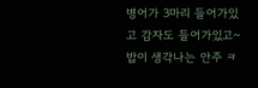병어가 3마리 들어가있고 감자도 들어가있고~ 밥이 생각나는 안주 ㅋ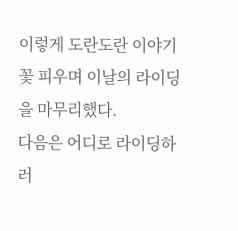이렇게 도란도란 이야기꽃 피우며 이날의 라이딩을 마무리했다.
다음은 어디로 라이딩하러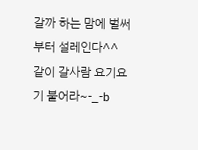갈까 하는 맘에 벌써부터 설레인다^^
같이 갈사람 요기요기 붙어라~-_-b